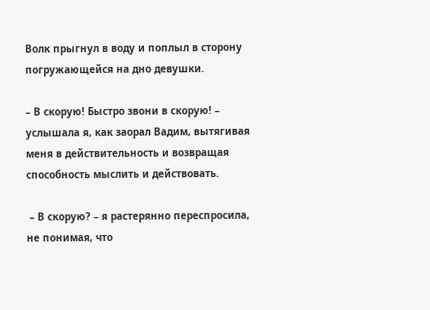Волк прыгнул в воду и поплыл в сторону погружающейся на дно девушки.

– В скорую! Быстро звони в скорую! – услышала я, как заорал Вадим, вытягивая меня в действительность и возвращая способность мыслить и действовать.

 – В скорую? – я растерянно переспросила, не понимая, что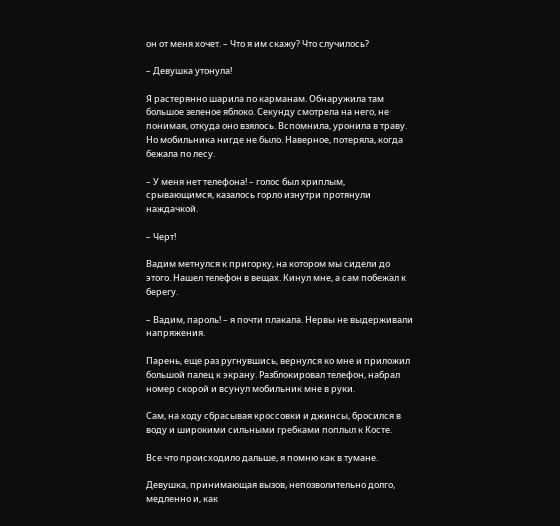он от меня хочет. – Что я им скажу? Что случилось?

– Девушка утонула!

Я растерянно шарила по карманам. Обнаружила там большое зеленое яблоко. Секунду смотрела на него, не понимая, откуда оно взялось. Вспомнила, уронила в траву. Но мобильника нигде не было. Наверное, потеряла, когда бежала по лесу.

– У меня нет телефона! – голос был хриплым, срывающимся, казалось горло изнутри протянули наждачкой.

– Черт!

Вадим метнулся к пригорку, на котором мы сидели до этого. Нашел телефон в вещах. Кинул мне, а сам побежал к берегу.

– Вадим, пароль! – я почти плакала. Нервы не выдерживали напряжения.

Парень, еще раз ругнувшись, вернулся ко мне и приложил большой палец к экрану. Разблокировал телефон, набрал номер скорой и всунул мобильник мне в руки.

Сам, на ходу сбрасывая кроссовки и джинсы, бросился в воду и широкими сильными гребками поплыл к Косте.

Все что происходило дальше, я помню как в тумане.

Девушка, принимающая вызов, непозволительно долго, медленно и, как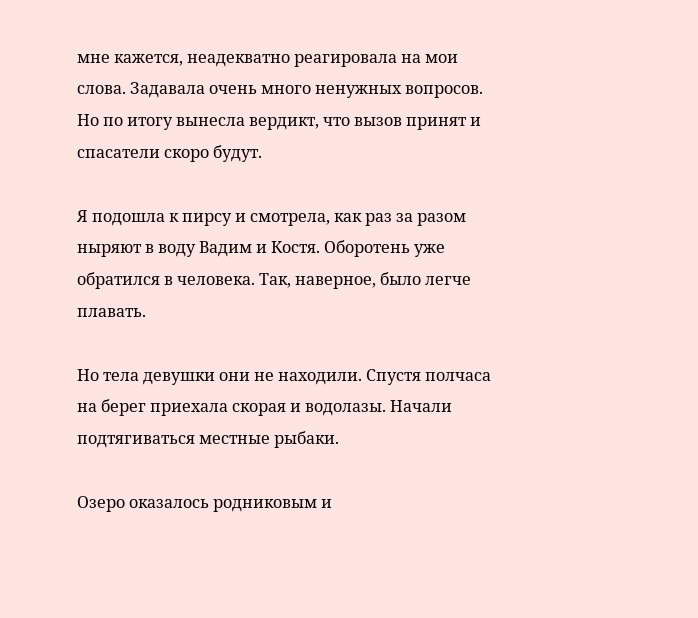мне кажется, неадекватно реагировала на мои слова. Задавала очень много ненужных вопросов. Но по итогу вынесла вердикт, что вызов принят и спасатели скоро будут.

Я подошла к пирсу и смотрела, как раз за разом ныряют в воду Вадим и Костя. Оборотень уже обратился в человека. Так, наверное, было легче плавать.

Но тела девушки они не находили. Спустя полчаса на берег приехала скорая и водолазы. Начали подтягиваться местные рыбаки.

Озеро оказалось родниковым и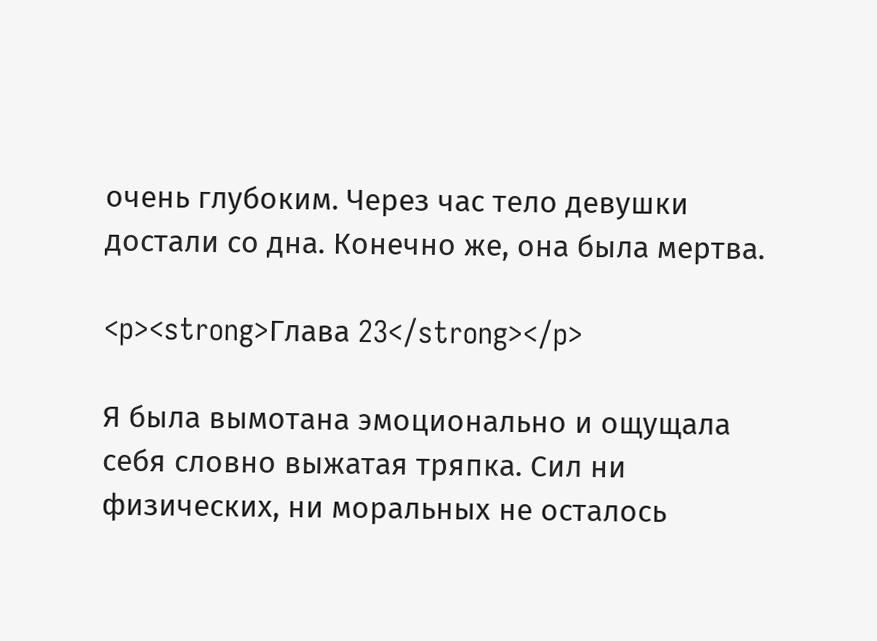очень глубоким. Через час тело девушки достали со дна. Конечно же, она была мертва.

<p><strong>Глава 23</strong></p>

Я была вымотана эмоционально и ощущала себя словно выжатая тряпка. Сил ни физических, ни моральных не осталось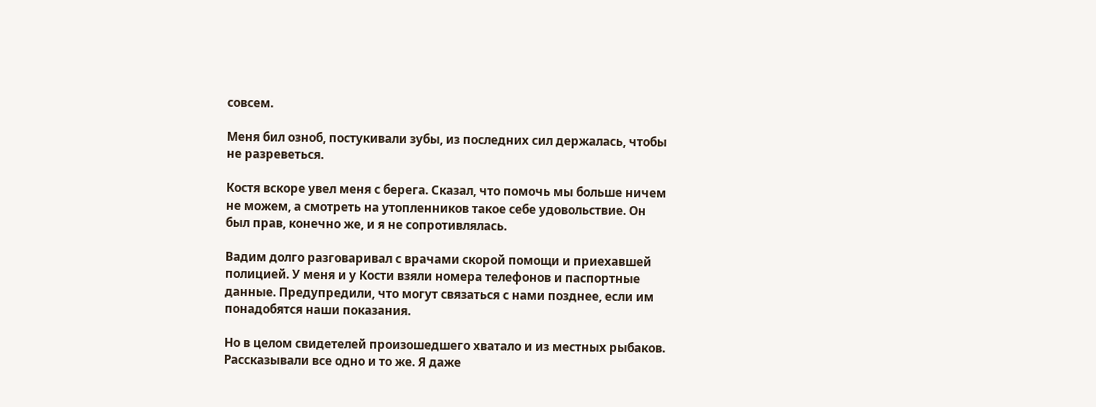совсем.

Меня бил озноб, постукивали зубы, из последних сил держалась, чтобы не разреветься.

Костя вскоре увел меня с берега. Сказал, что помочь мы больше ничем не можем, а смотреть на утопленников такое себе удовольствие. Он был прав, конечно же, и я не сопротивлялась.

Вадим долго разговаривал с врачами скорой помощи и приехавшей полицией. У меня и у Кости взяли номера телефонов и паспортные данные. Предупредили, что могут связаться с нами позднее, если им понадобятся наши показания.

Но в целом свидетелей произошедшего хватало и из местных рыбаков. Рассказывали все одно и то же. Я даже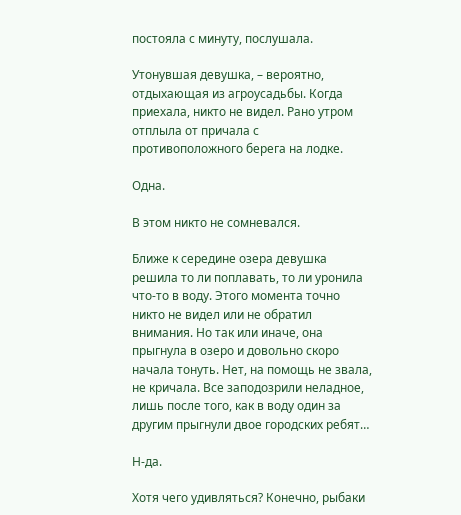постояла с минуту, послушала.

Утонувшая девушка, – вероятно, отдыхающая из агроусадьбы. Когда приехала, никто не видел. Рано утром отплыла от причала с противоположного берега на лодке.

Одна.

В этом никто не сомневался.

Ближе к середине озера девушка решила то ли поплавать, то ли уронила что-то в воду. Этого момента точно никто не видел или не обратил внимания. Но так или иначе, она прыгнула в озеро и довольно скоро начала тонуть. Нет, на помощь не звала, не кричала. Все заподозрили неладное, лишь после того, как в воду один за другим прыгнули двое городских ребят…

Н-да.

Хотя чего удивляться? Конечно, рыбаки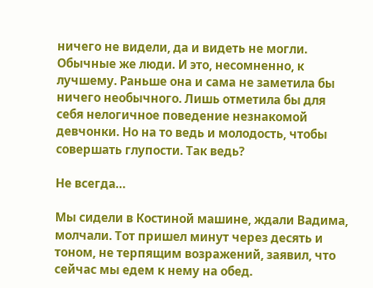ничего не видели, да и видеть не могли. Обычные же люди. И это, несомненно, к лучшему. Раньше она и сама не заметила бы ничего необычного. Лишь отметила бы для себя нелогичное поведение незнакомой девчонки. Но на то ведь и молодость, чтобы совершать глупости. Так ведь?

Не всегда…

Мы сидели в Костиной машине, ждали Вадима, молчали. Тот пришел минут через десять и тоном, не терпящим возражений, заявил, что сейчас мы едем к нему на обед.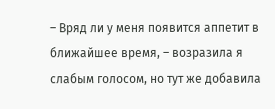– Вряд ли у меня появится аппетит в ближайшее время, – возразила я слабым голосом, но тут же добавила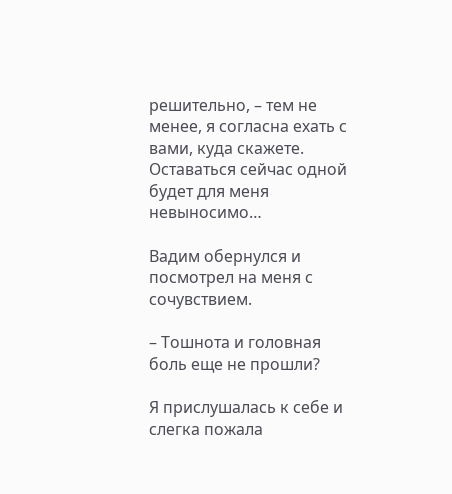решительно, – тем не менее, я согласна ехать с вами, куда скажете. Оставаться сейчас одной будет для меня невыносимо…

Вадим обернулся и посмотрел на меня с сочувствием.

– Тошнота и головная боль еще не прошли?

Я прислушалась к себе и слегка пожала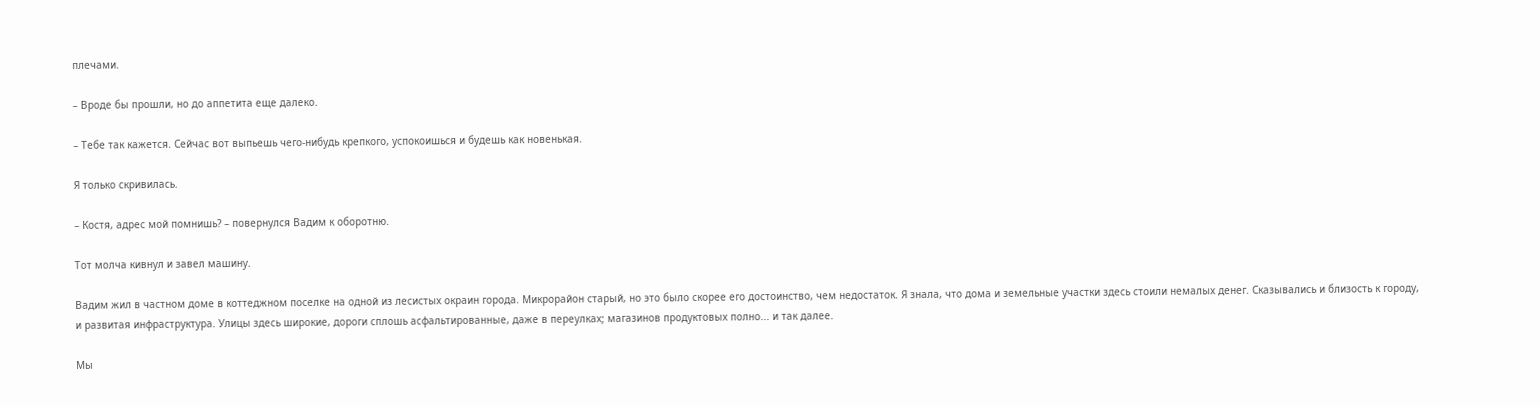плечами.

– Вроде бы прошли, но до аппетита еще далеко.

– Тебе так кажется. Сейчас вот выпьешь чего-нибудь крепкого, успокоишься и будешь как новенькая.

Я только скривилась.

– Костя, адрес мой помнишь? – повернулся Вадим к оборотню.

Тот молча кивнул и завел машину.

Вадим жил в частном доме в коттеджном поселке на одной из лесистых окраин города. Микрорайон старый, но это было скорее его достоинство, чем недостаток. Я знала, что дома и земельные участки здесь стоили немалых денег. Сказывались и близость к городу, и развитая инфраструктура. Улицы здесь широкие, дороги сплошь асфальтированные, даже в переулках; магазинов продуктовых полно... и так далее.

Мы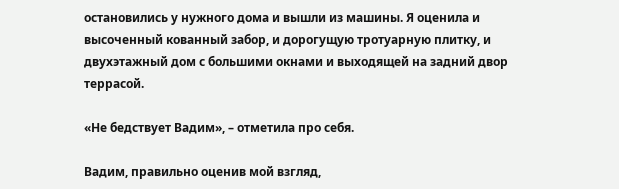остановились у нужного дома и вышли из машины. Я оценила и высоченный кованный забор, и дорогущую тротуарную плитку, и двухэтажный дом с большими окнами и выходящей на задний двор террасой.

«Не бедствует Вадим», – отметила про себя.

Вадим, правильно оценив мой взгляд,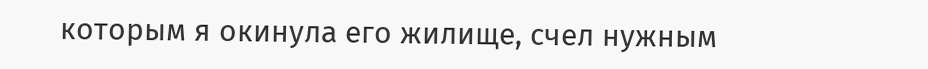которым я окинула его жилище, счел нужным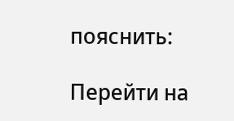пояснить:

Перейти на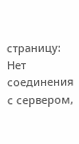страницу:
Нет соединения с сервером,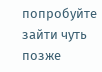попробуйте зайти чуть позже